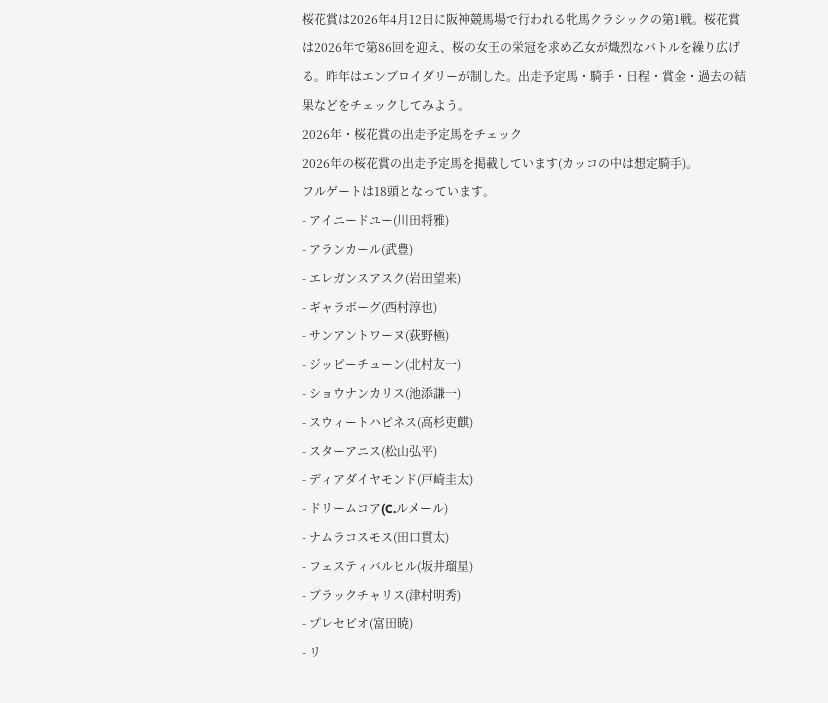桜花賞は2026年4月12日に阪神競馬場で行われる牝馬クラシックの第1戦。桜花賞は2026年で第86回を迎え、桜の女王の栄冠を求め乙女が熾烈なバトルを繰り広げる。昨年はエンブロイダリーが制した。出走予定馬・騎手・日程・賞金・過去の結果などをチェックしてみよう。
2026年・桜花賞の出走予定馬をチェック
2026年の桜花賞の出走予定馬を掲載しています(カッコの中は想定騎手)。
フルゲートは18頭となっています。
- アイニードユー(川田将雅)
- アランカール(武豊)
- エレガンスアスク(岩田望来)
- ギャラボーグ(西村淳也)
- サンアントワーヌ(荻野極)
- ジッピーチューン(北村友一)
- ショウナンカリス(池添謙一)
- スウィートハピネス(高杉吏麒)
- スターアニス(松山弘平)
- ディアダイヤモンド(戸崎圭太)
- ドリームコア(C.ルメール)
- ナムラコスモス(田口貫太)
- フェスティバルヒル(坂井瑠星)
- ブラックチャリス(津村明秀)
- プレセピオ(富田暁)
- リ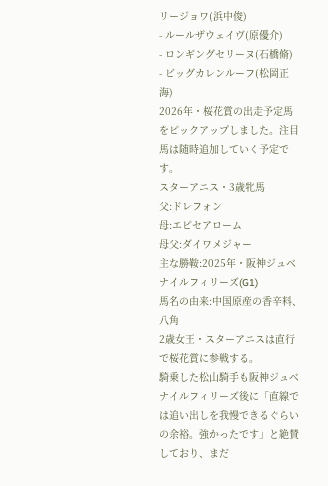リージョワ(浜中俊)
- ルールザウェイヴ(原優介)
- ロンギングセリーヌ(石橋脩)
- ビッグカレンルーフ(松岡正海)
2026年・桜花賞の出走予定馬をピックアップしました。注目馬は随時追加していく予定です。
スターアニス・3歳牝馬
父:ドレフォン
母:エピセアローム
母父:ダイワメジャー
主な勝鞍:2025年・阪神ジュベナイルフィリーズ(G1)
馬名の由来:中国原産の香辛料、八角
2歳女王・スターアニスは直行で桜花賞に参戦する。
騎乗した松山騎手も阪神ジュベナイルフィリーズ後に「直線では追い出しを我慢できるぐらいの余裕。強かったです」と絶賛しており、まだ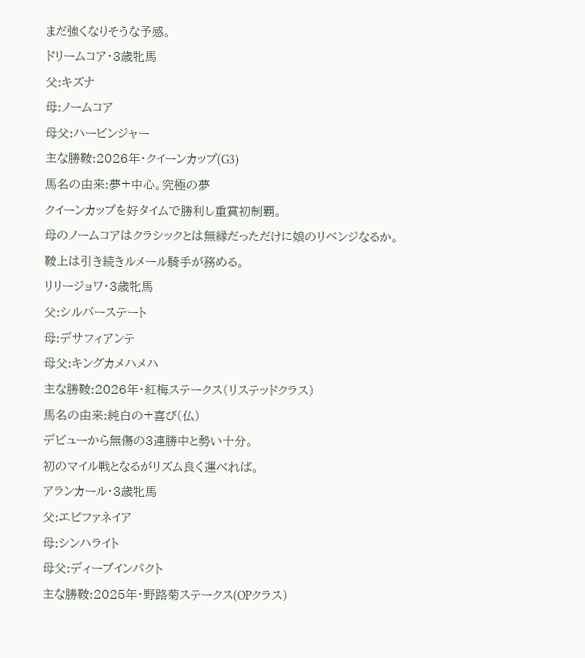まだ強くなりそうな予感。
ドリームコア・3歳牝馬
父:キズナ
母:ノームコア
母父:ハービンジャー
主な勝鞍:2026年・クイーンカップ(G3)
馬名の由来:夢+中心。究極の夢
クイーンカップを好タイムで勝利し重賞初制覇。
母のノームコアはクラシックとは無縁だっただけに娘のリベンジなるか。
鞍上は引き続きルメール騎手が務める。
リリージョワ・3歳牝馬
父:シルバーステート
母:デサフィアンテ
母父:キングカメハメハ
主な勝鞍:2026年・紅梅ステークス(リステッドクラス)
馬名の由来:純白の+喜び(仏)
デビューから無傷の3連勝中と勢い十分。
初のマイル戦となるがリズム良く運べれば。
アランカール・3歳牝馬
父:エピファネイア
母:シンハライト
母父:ディープインパクト
主な勝鞍:2025年・野路菊ステークス(OPクラス)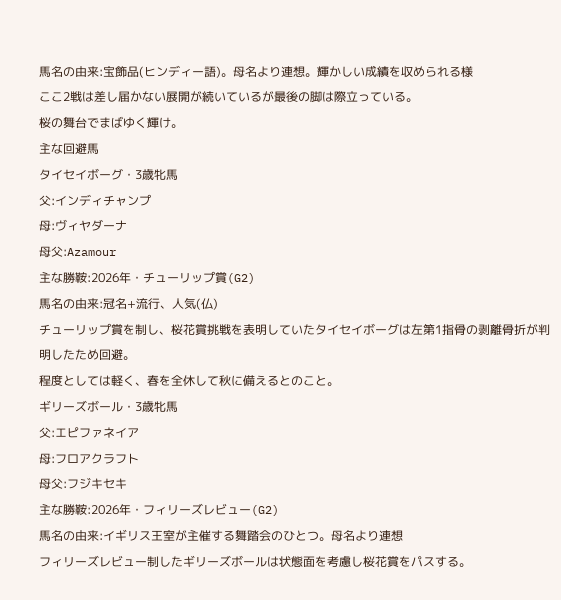馬名の由来:宝飾品(ヒンディー語)。母名より連想。輝かしい成績を収められる様
ここ2戦は差し届かない展開が続いているが最後の脚は際立っている。
桜の舞台でまばゆく輝け。
主な回避馬
タイセイボーグ・3歳牝馬
父:インディチャンプ
母:ヴィヤダーナ
母父:Azamour
主な勝鞍:2026年・チューリップ賞(G2)
馬名の由来:冠名+流行、人気(仏)
チューリップ賞を制し、桜花賞挑戦を表明していたタイセイボーグは左第1指骨の剥離骨折が判明したため回避。
程度としては軽く、春を全休して秋に備えるとのこと。
ギリーズボール・3歳牝馬
父:エピファネイア
母:フロアクラフト
母父:フジキセキ
主な勝鞍:2026年・フィリーズレビュー(G2)
馬名の由来:イギリス王室が主催する舞踏会のひとつ。母名より連想
フィリーズレビュー制したギリーズボールは状態面を考慮し桜花賞をパスする。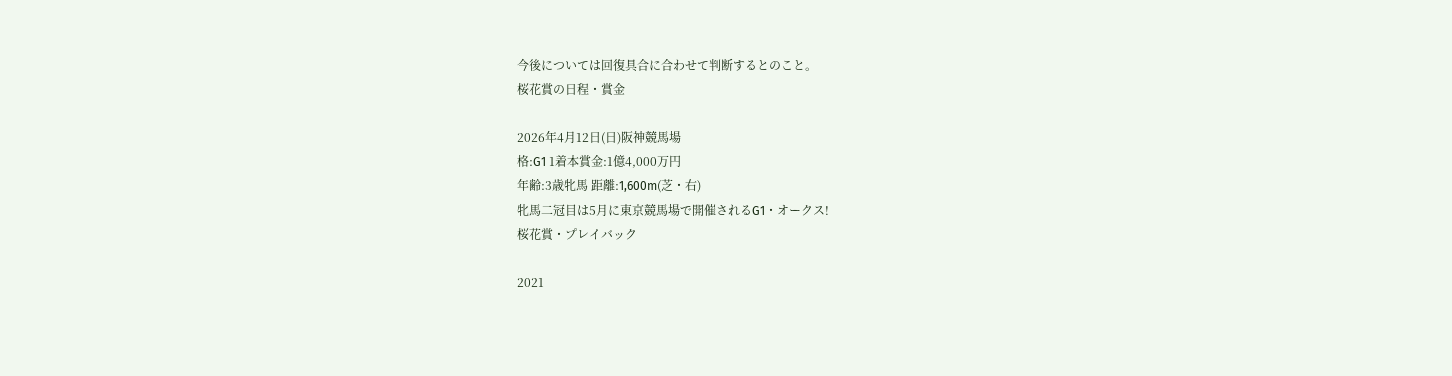今後については回復具合に合わせて判断するとのこと。
桜花賞の日程・賞金

2026年4月12日(日)阪神競馬場
格:G1 1着本賞金:1億4,000万円
年齢:3歳牝馬 距離:1,600m(芝・右)
牝馬二冠目は5月に東京競馬場で開催されるG1・オークス!
桜花賞・プレイバック

2021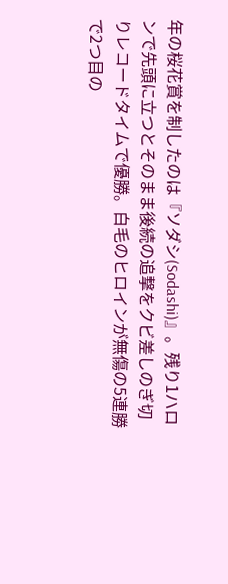年の桜花賞を制したのは『ソダシ(Sodashi)』。残り1ハロンで先頭に立つとそのまま後続の追撃をクビ差しのぎ切りレコードタイムで優勝。白毛のヒロインが無傷の5連勝で2つ目の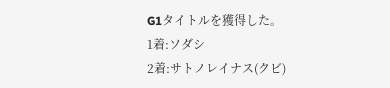G1タイトルを獲得した。
1着:ソダシ
2着:サトノレイナス(クビ)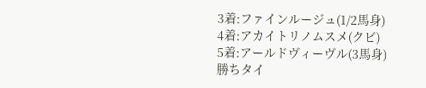3着:ファインルージュ(1/2馬身)
4着:アカイトリノムスメ(クビ)
5着:アールドヴィーヴル(3馬身)
勝ちタイ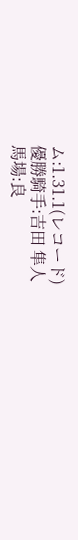ム:1.31.1(レコード)
優勝騎手:吉田 隼人
馬場:良